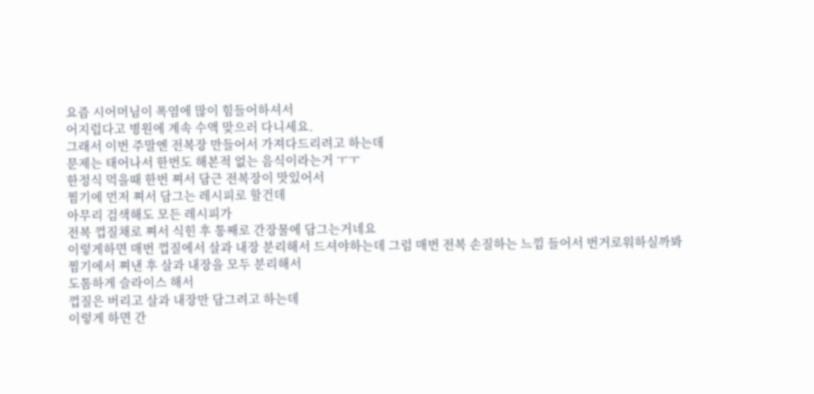요즘 시어머님이 폭염에 많이 힘들어하셔서
어지럽다고 병원에 계속 수액 맞으러 다니세요.
그래서 이번 주말엔 전복장 만들어서 가져다드리려고 하는데
문제는 태어나서 한번도 해본적 없는 음식이라는거 ㅜㅜ
한정식 먹을때 한번 쪄서 담근 전복장이 맛있어서
찜기에 먼저 쪄서 담그는 레시피로 할건데
아무리 검색해도 모든 레시피가
전복 껍질채로 쪄서 식힌 후 통째로 간장물에 담그는거네요
이렇게하면 매번 껍질에서 살과 내장 분리해서 드셔야하는데 그럼 매번 전복 손질하는 느낌 들어서 번거로워하실까봐
찜기에서 쪄낸 후 살과 내장을 모두 분리해서
도톰하게 슬라이스 해서
껍질은 버리고 살과 내장만 담그려고 하는데
이렇게 하면 간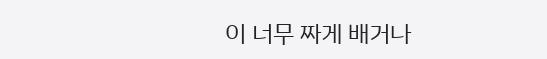이 너무 짜게 배거나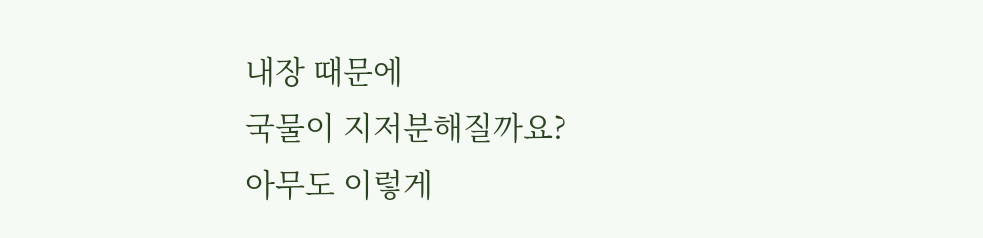내장 때문에
국물이 지저분해질까요?
아무도 이렇게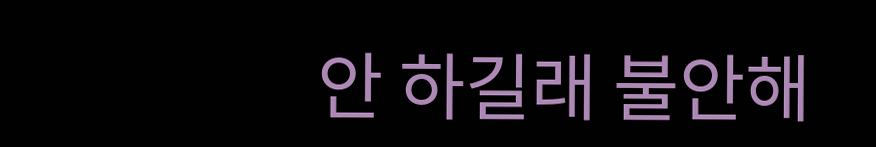안 하길래 불안해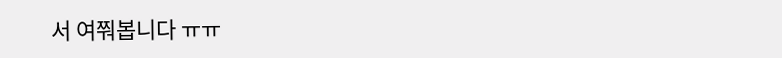서 여쭤봅니다 ㅠㅠ